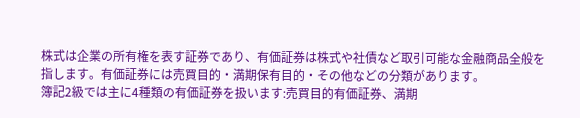株式は企業の所有権を表す証券であり、有価証券は株式や社債など取引可能な金融商品全般を指します。有価証券には売買目的・満期保有目的・その他などの分類があります。
簿記2級では主に4種類の有価証券を扱います:売買目的有価証券、満期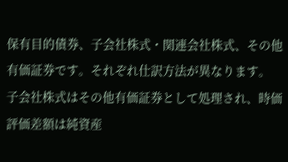保有目的債券、子会社株式・関連会社株式、その他有価証券です。それぞれ仕訳方法が異なります。
子会社株式はその他有価証券として処理され、時価評価差額は純資産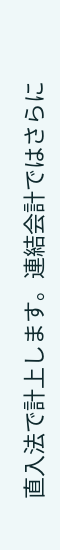直入法で計上します。連結会計ではさらに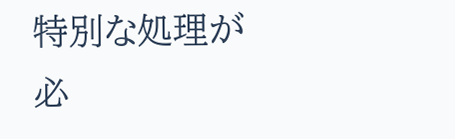特別な処理が必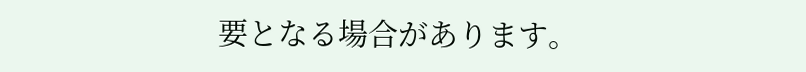要となる場合があります。